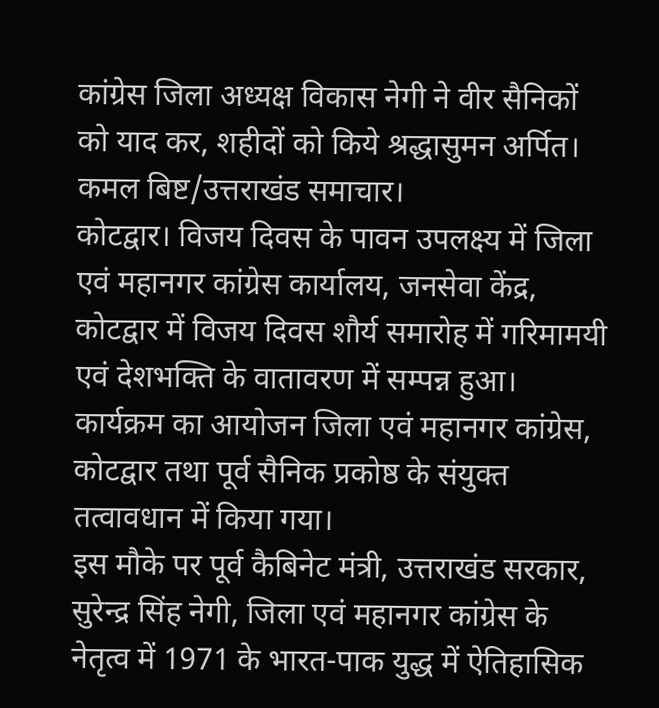कांग्रेस जिला अध्यक्ष विकास नेगी ने वीर सैनिकों को याद कर, शहीदों को किये श्रद्धासुमन अर्पित।
कमल बिष्ट/उत्तराखंड समाचार।
कोटद्वार। विजय दिवस के पावन उपलक्ष्य में जिला एवं महानगर कांग्रेस कार्यालय, जनसेवा केंद्र, कोटद्वार में विजय दिवस शौर्य समारोह में गरिमामयी एवं देशभक्ति के वातावरण में सम्पन्न हुआ।
कार्यक्रम का आयोजन जिला एवं महानगर कांग्रेस, कोटद्वार तथा पूर्व सैनिक प्रकोष्ठ के संयुक्त तत्वावधान में किया गया।
इस मौके पर पूर्व कैबिनेट मंत्री, उत्तराखंड सरकार, सुरेन्द्र सिंह नेगी, जिला एवं महानगर कांग्रेस के नेतृत्व में 1971 के भारत-पाक युद्ध में ऐतिहासिक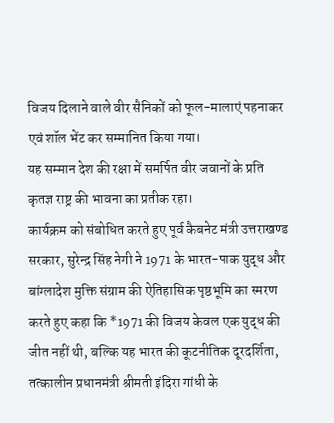विजय दिलाने वाले वीर सैनिकों को फूल-मालाएं पहनाकर एवं शॉल भेंट कर सम्मानित किया गया।
यह सम्मान देश की रक्षा में समर्पित वीर जवानों के प्रति कृतज्ञ राष्ट्र की भावना का प्रतीक रहा।
कार्यक्रम को संबोधित करते हुए पूर्व कैबनेट मंत्री उत्तराखण्ड सरकार, सुरेन्द्र सिंह नेगी ने 1971 के भारत-पाक युद्ध और बांग्लादेश मुक्ति संग्राम की ऐतिहासिक पृष्ठभूमि का स्मरण करते हुए कहा कि *1971 की विजय केवल एक युद्ध की जीत नहीं थी, बल्कि यह भारत की कूटनीतिक दूरदर्शिता, तत्कालीन प्रधानमंत्री श्रीमती इंदिरा गांधी के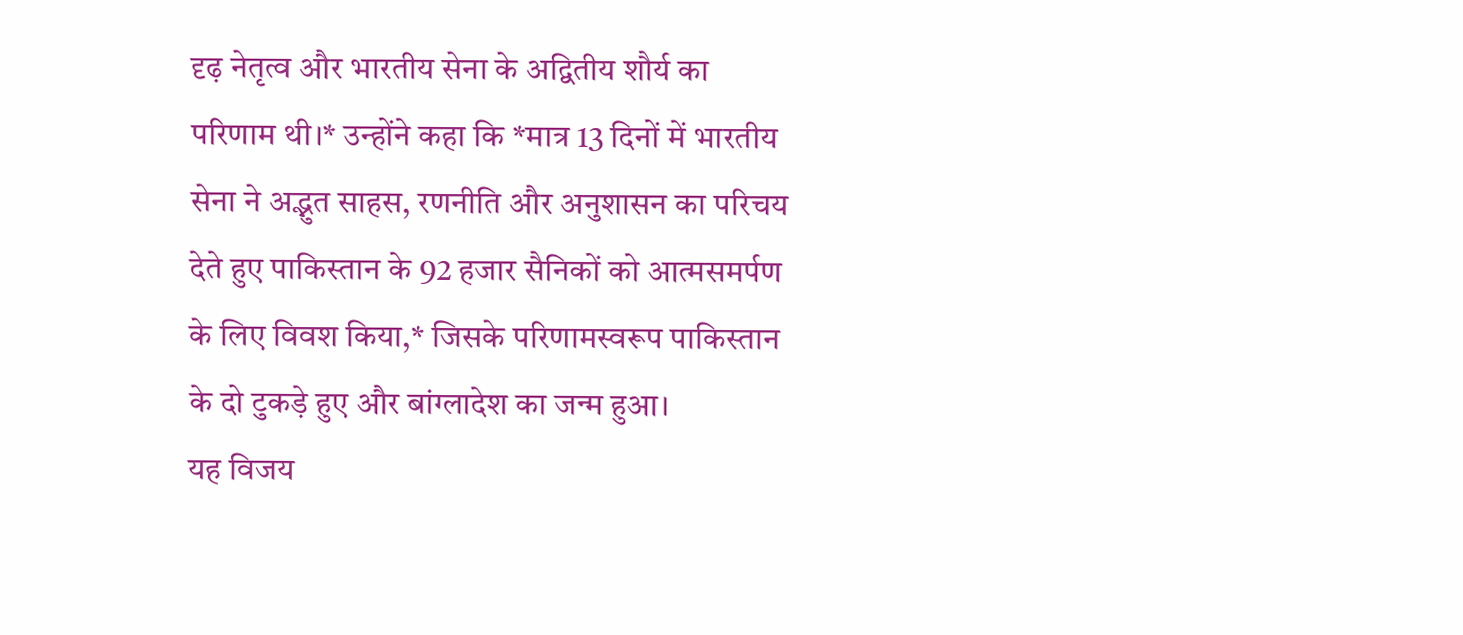दृढ़ नेतृत्व और भारतीय सेना के अद्वितीय शौर्य का परिणाम थी।* उन्होंने कहा कि *मात्र 13 दिनों में भारतीय सेना ने अद्भुत साहस, रणनीति और अनुशासन का परिचय देते हुए पाकिस्तान के 92 हजार सैनिकों को आत्मसमर्पण के लिए विवश किया,* जिसके परिणामस्वरूप पाकिस्तान के दो टुकड़े हुए और बांग्लादेश का जन्म हुआ।
यह विजय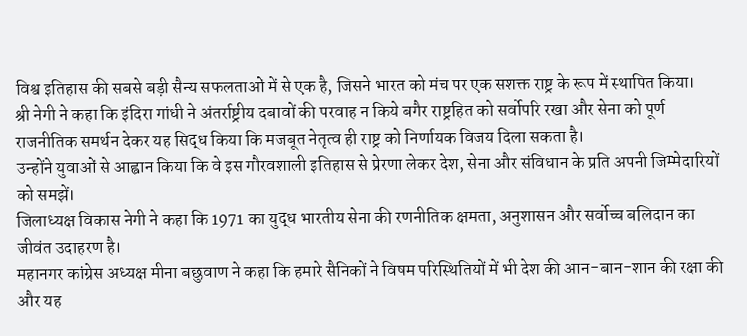विश्व इतिहास की सबसे बड़ी सैन्य सफलताओं में से एक है, जिसने भारत को मंच पर एक सशक्त राष्ट्र के रूप में स्थापित किया।
श्री नेगी ने कहा कि इंदिरा गांधी ने अंतर्राष्ट्रीय दबावों की परवाह न किये बगैर राष्ट्रहित को सर्वोपरि रखा और सेना को पूर्ण राजनीतिक समर्थन देकर यह सिद्ध किया कि मजबूत नेतृत्व ही राष्ट्र को निर्णायक विजय दिला सकता है।
उन्होंने युवाओं से आह्वान किया कि वे इस गौरवशाली इतिहास से प्रेरणा लेकर देश, सेना और संविधान के प्रति अपनी जिम्मेदारियों को समझें।
जिलाध्यक्ष विकास नेगी ने कहा कि 1971 का युद्ध भारतीय सेना की रणनीतिक क्षमता, अनुशासन और सर्वोच्च बलिदान का जीवंत उदाहरण है।
महानगर कांग्रेस अध्यक्ष मीना बछुवाण ने कहा कि हमारे सैनिकों ने विषम परिस्थितियों में भी देश की आन-बान-शान की रक्षा की और यह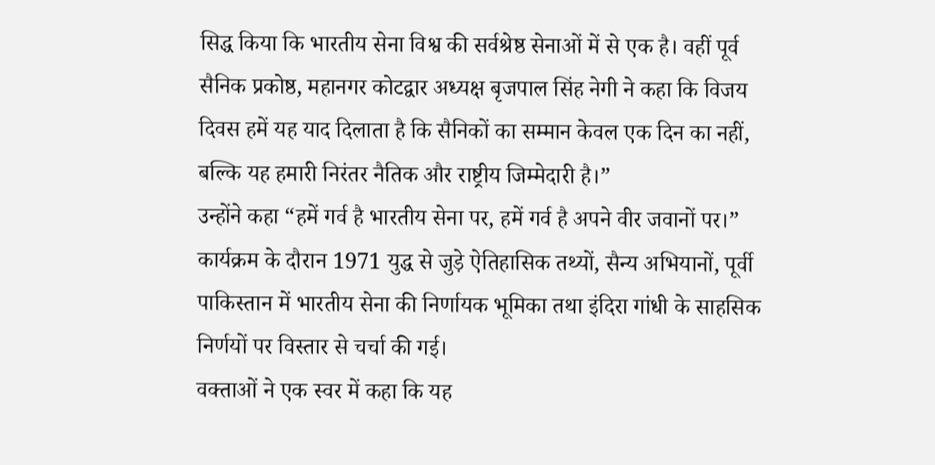सिद्ध किया कि भारतीय सेना विश्व की सर्वश्रेष्ठ सेनाओं में से एक है। वहीं पूर्व सैनिक प्रकोष्ठ, महानगर कोटद्वार अध्यक्ष बृजपाल सिंह नेगी ने कहा कि विजय दिवस हमें यह याद दिलाता है कि सैनिकों का सम्मान केवल एक दिन का नहीं, बल्कि यह हमारी निरंतर नैतिक और राष्ट्रीय जिम्मेदारी है।”
उन्होंने कहा “हमें गर्व है भारतीय सेना पर, हमें गर्व है अपने वीर जवानों पर।” कार्यक्रम के दौरान 1971 युद्ध से जुड़े ऐतिहासिक तथ्यों, सैन्य अभियानों, पूर्वी पाकिस्तान में भारतीय सेना की निर्णायक भूमिका तथा इंदिरा गांधी के साहसिक निर्णयों पर विस्तार से चर्चा की गई।
वक्ताओं ने एक स्वर में कहा कि यह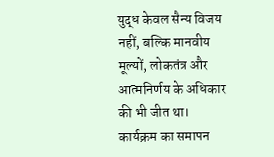युद्ध केवल सैन्य विजय नहीं, बल्कि मानवीय मूल्यों, लोकतंत्र और आत्मनिर्णय के अधिकार की भी जीत था।
कार्यक्रम का समापन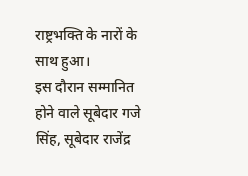राष्ट्रभक्ति के नारों के साथ हुआ।
इस दौरान सम्मानित होने वाले सूबेदार गजे सिंह, सूबेदार राजेंद्र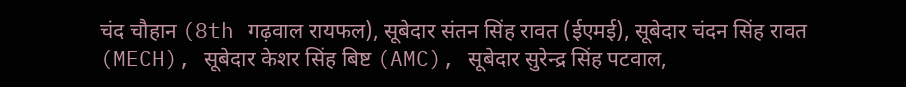चंद चौहान (8th गढ़वाल रायफल), सूबेदार संतन सिंह रावत (ईएमई), सूबेदार चंदन सिंह रावत (MECH), सूबेदार केशर सिंह बिष्ट (AMC), सूबेदार सुरेन्द्र सिंह पटवाल,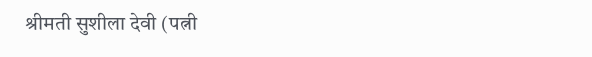श्रीमती सुशीला देवी (पत्नी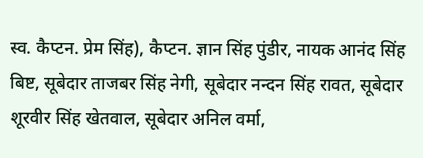स्व. कैप्टन. प्रेम सिंह), कैप्टन. ज्ञान सिंह पुंडीर, नायक आनंद सिंह बिष्ट, सूबेदार ताजबर सिंह नेगी, सूबेदार नन्दन सिंह रावत, सूबेदार शूरवीर सिंह खेतवाल, सूबेदार अनिल वर्मा,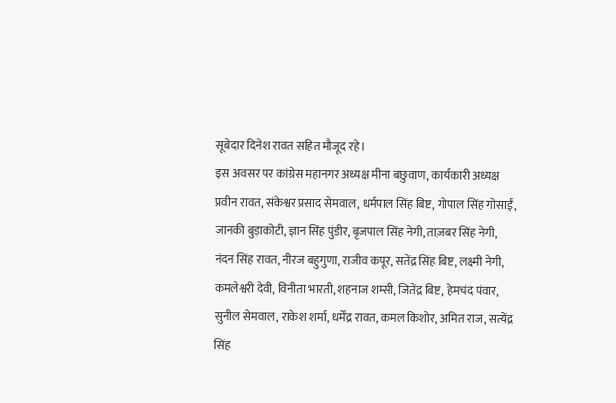सूबेदार दिनेश रावत सहित मौजूद रहे।
इस अवसर पर कांग्रेस महानगर अध्यक्ष मीना बछुवाण, कार्यकारी अध्यक्ष प्रवीन रावत, संकेश्वर प्रसाद सेमवाल, धर्मपाल सिंह बिष्ट, गोपाल सिंह गोसाईं, जानकी बुड़ाकोटी, ज्ञान सिंह पुंडीर, बृजपाल सिंह नेगी, ताज़बर सिंह नेगी, नंदन सिंह रावत, नीरज बहुगुणा, राजीव कपूर, सतेंद्र सिंह बिष्ट, लक्ष्मी नेगी, कमलेश्वरी देवी, विनीता भारती, शहनाज शम्सी, जितेंद्र बिष्ट, हेमचंद पंवार, सुनील सेमवाल, राकेश शर्मा, धर्मेंद्र रावत, कमल किशोर, अमित राज, सत्येंद्र सिंह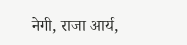नेगी, राजा आर्य,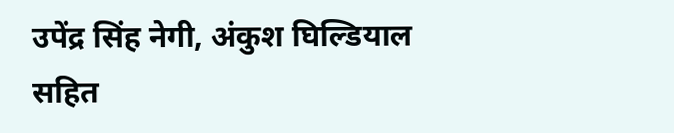उपेंद्र सिंह नेगी, अंकुश घिल्डियाल सहित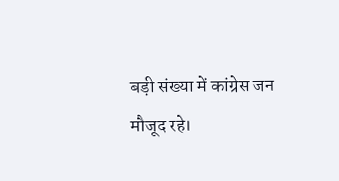बड़ी संख्या में कांग्रेस जन मौजूद रहे।